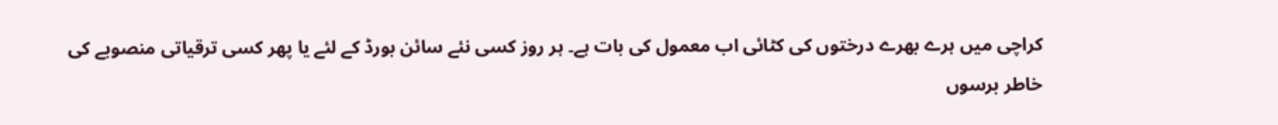کراچی میں ہرے بھرے درختوں کی کٹائی اب معمول کی بات ہے۔ ہر روز کسی نئے سائن بورڈ کے لئے یا پھر کسی ترقیاتی منصوبے کی خاطر برسوں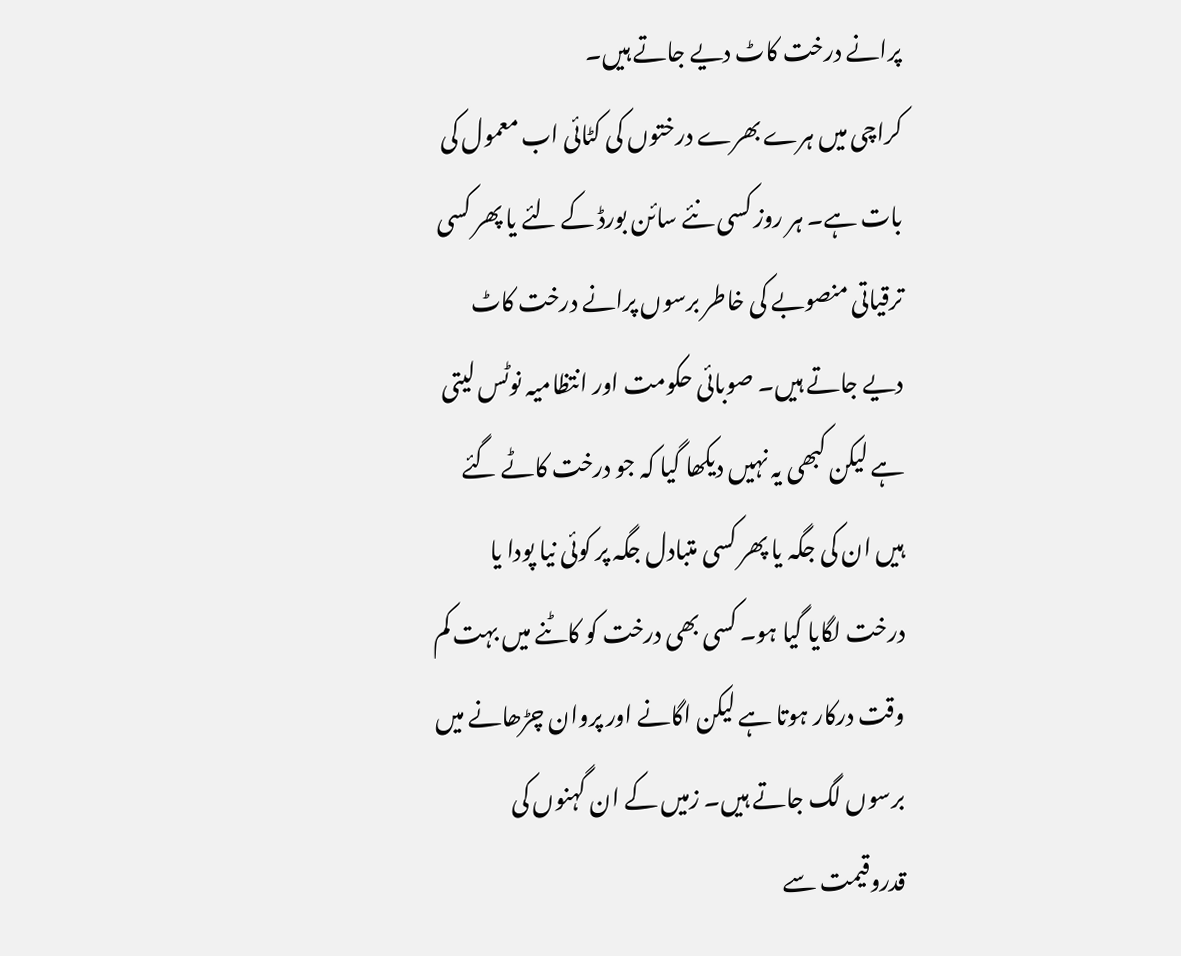پرانے درخت کاٹ دیے جاتے ہیں۔
کراچی میں ہرے بھرے درختوں کی کٹائی اب معمول کی بات ہے۔ ہر روز کسی نئے سائن بورڈ کے لئے یا پھر کسی ترقیاتی منصوبے کی خاطر برسوں پرانے درخت کاٹ دیے جاتے ہیں۔ صوبائی حکومت اور انتظامیہ نوٹس لیتی ہے لیکن کبھی یہ نہیں دیکھا گیا کہ جو درخت کاٹے گئے ہیں ان کی جگہ یا پھر کسی متبادل جگہ پر کوئی نیا پودا یا درخت لگایا گیا ہو۔ کسی بھی درخت کو کاٹنے میں بہت کم وقت درکار ہوتا ہے لیکن اگانے اور پروان چڑھانے میں برسوں لگ جاتے ہیں۔ زمیں کے ان گہنوں کی قدروقیمت سے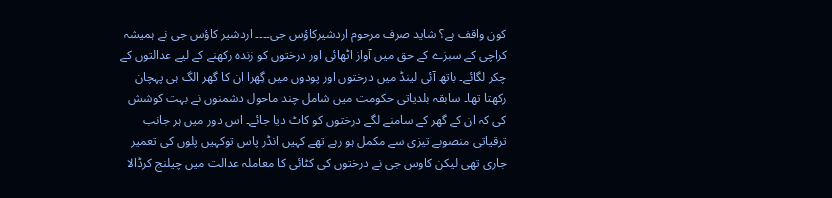کون واقف ہے؟ شاید صرف مرحوم اردشیرکاؤس جی۔۔۔۔ اردشیر کاؤس جی نے ہمیشہ کراچی کے سبزے کے حق میں آواز اٹھائی اور درختوں کو زندہ رکھنے کے لیے عدالتوں کے چکر لگائے۔ باتھ آئی لینڈ میں درختوں اور پودوں میں گِھرا ان کا گھر الگ ہی پہچان رکھتا تھا۔ سابقہ بلدیاتی حکومت میں شامل چند ماحول دشمنوں نے بہت کوشش کی کہ ان کے گھر کے سامنے لگے درختوں کو کاٹ دیا جائے۔ اس دور میں ہر جانب ترقیاتی منصوبے تیزی سے مکمل ہو رہے تھے کہیں انڈر پاس توکہیں پلوں کی تعمیر جاری تھی لیکن کاوس جی نے درختوں کی کٹائی کا معاملہ عدالت میں چیلنج کرڈالا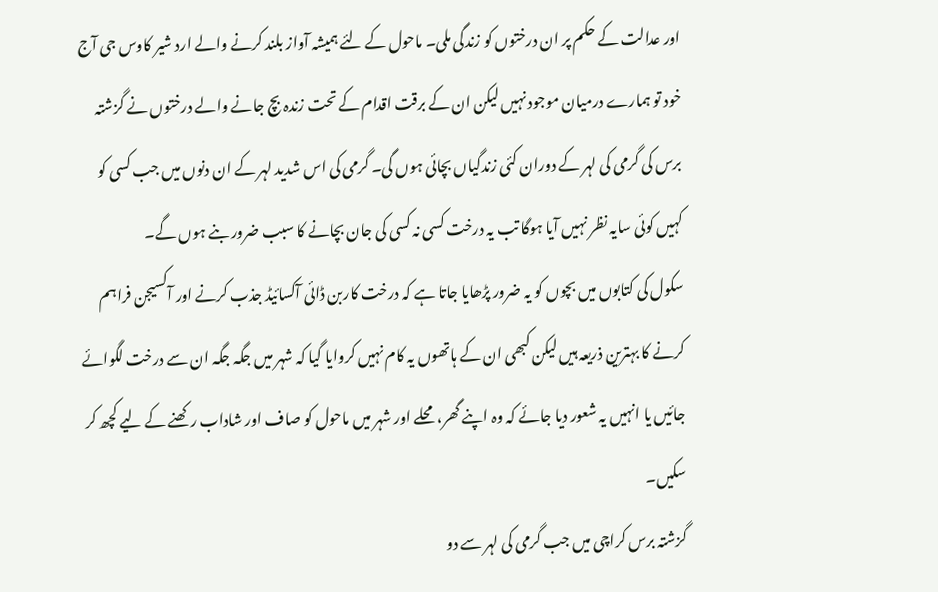اور عدالت کے حکم پر ان درختوں کو زندگی ملی۔ ماحول کے لئے ہمیشہ آواز بلند کرنے والے ارد شیر کاوس جی آج خود تو ہمارے درمیان موجود نہیں لیکن ان کے برقت اقدام کے تحت زندہ بچ جانے والے درختوں نے گزشتہ برس کی گرمی کی لہر کے دوران کئی زندگیاں بچائی ہوں گی۔ گرمی کی اس شدید لہر کے ان دنوں میں جب کسی کو کہیں کوئی سایہ نظر نہیں آیا ہوگا تب یہ درخت کسی نہ کسی کی جان بچانے کا سبب ضرور بنے ہوں گے۔
سکول کی کتابوں میں بچوں کو یہ ضرور پڑھایا جاتا ہے کہ درخت کاربن ڈائی آکسائیڈ جذب کرنے اور آکسیجن فراہم کرنے کا بہترین ذریعہ ہیں لیکن کبھی ان کے ہاتھوں یہ کام نہیں کروایا گیا کہ شہر میں جگہ جگہ ان سے درخت لگوائے جائیں یا انہیں یہ شعور دیا جائے کہ وہ اپنے گھر، محلے اور شہر میں ماحول کو صاف اور شاداب رکھنے کے لیے کچھ کر سکیں۔
گزشتہ برس کراچی میں جب گرمی کی لہر سے دو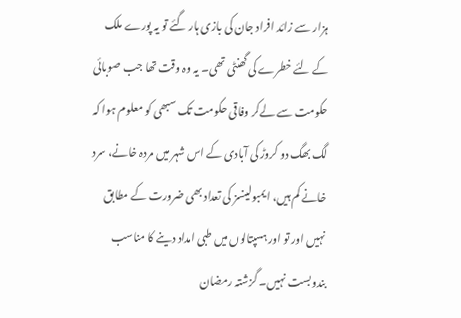ہزار سے زائد افراد جان کی بازی ہار گئے تو یہ پورے ملک کے لئے خطرے کی گھنٹی تھی۔ یہ وہ وقت تھا جب صوبائی حکومت سے لےکر وفاقی حکومت تک سبھی کو معلوم ہوا کہ لگ بھگ دو کروڑ کی آبادی کے اس شہر میں مردہ خانے، سرد خانے کم ہیں، ایمبولینسز کی تعداد بھی ضرورت کے مطابق نہیں اور تو اور ہسپتالوں میں طبی امداد دینے کا مناسب بندوبست نہیں۔ گزشتہ رمضان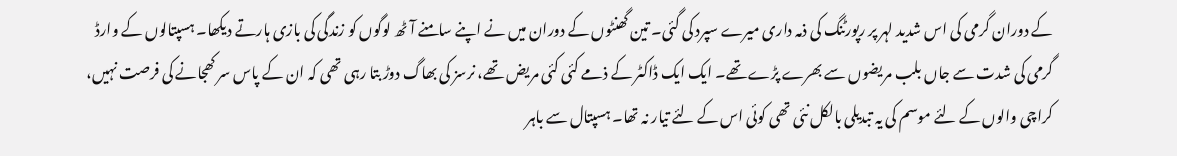کے دوران گرمی کی اس شدید لہر پر رپورٹنگ کی ذمہ داری میرے سپرد کی گئی۔ تین گھنٹوں کے دوران میں نے اپنے سامنے آٹھ لوگوں کو زندگی کی بازی ہارتے دیکھا۔ ہسپتالوں کے وارڈ گرمی کی شدت سے جاں بلب مریضوں سے بھرے پڑے تھے۔ ایک ایک ڈاکٹر کے ذمے کئی کئی مریض تھے، نرسز کی بھاگ دوڑ بتا رہی تھی کہ ان کے پاس سر کھجانے کی فرصت نہیں، کراچی والوں کے لئے موسم کی یہ تبدیلی بالکل نئی تھی کوئی اس کے لئے تیار نہ تھا۔ ہسپتال سے باہر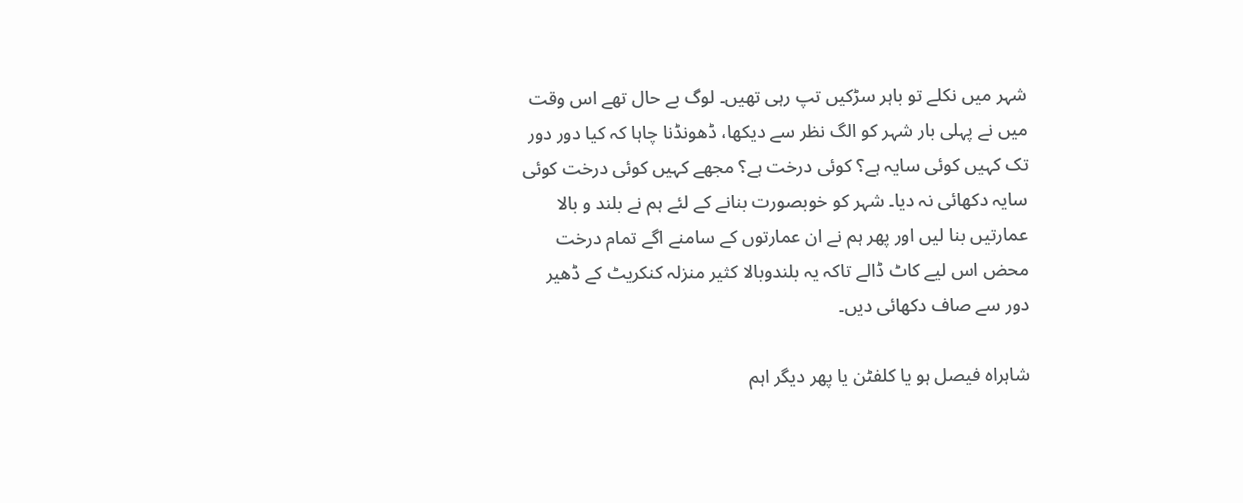شہر میں نکلے تو باہر سڑکیں تپ رہی تھیں۔ لوگ بے حال تھے اس وقت میں نے پہلی بار شہر کو الگ نظر سے دیکھا، ڈھونڈنا چاہا کہ کیا دور دور تک کہیں کوئی سایہ ہے؟ کوئی درخت ہے؟ مجھے کہیں کوئی درخت کوئی سایہ دکھائی نہ دیا۔ شہر کو خوبصورت بنانے کے لئے ہم نے بلند و بالا عمارتیں بنا لیں اور پھر ہم نے ان عمارتوں کے سامنے اگے تمام درخت محض اس لیے کاٹ ڈالے تاکہ یہ بلندوبالا کثیر منزلہ کنکریٹ کے ڈھیر دور سے صاف دکھائی دیں۔

شاہراہ فیصل ہو یا کلفٹن یا پھر دیگر اہم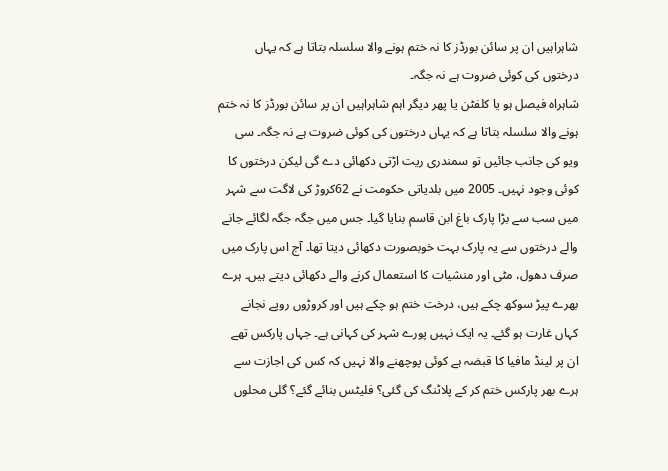شاہراہیں ان پر سائن بورڈز کا نہ ختم ہونے والا سلسلہ بتاتا ہے کہ یہاں درختوں کی کوئی ضروت ہے نہ جگہ۔
شاہراہ فیصل ہو یا کلفٹن یا پھر دیگر اہم شاہراہیں ان پر سائن بورڈز کا نہ ختم ہونے والا سلسلہ بتاتا ہے کہ یہاں درختوں کی کوئی ضروت ہے نہ جگہ۔ سی ویو کی جانب جائیں تو سمندری ریت اڑتی دکھائی دے گی لیکن درختوں کا کوئی وجود نہیں۔ 2005 میں بلدیاتی حکومت نے 62کروڑ کی لاگت سے شہر میں سب سے بڑا پارک باغ ابن قاسم بنایا گیا۔ جس میں جگہ جگہ لگائے جانے والے درختوں سے یہ پارک بہت خوبصورت دکھائی دیتا تھا۔ آج اس پارک میں صرف دھول، مٹی اور منشیات کا استعمال کرنے والے دکھائی دیتے ہیں۔ ہرے بھرے پیڑ سوکھ چکے ہیں، درخت ختم ہو چکے ہیں اور کروڑوں روپے نجانے کہاں غارت ہو گئے۔ یہ ایک نہیں پورے شہر کی کہانی ہے۔ جہاں پارکس تھے ان پر لینڈ مافیا کا قبضہ ہے کوئی پوچھنے والا نہیں کہ کس کی اجازت سے ہرے بھر پارکس ختم کر کے پلاٹنگ کی گئی؟ فلیٹس بنائے گئے؟ گلی محلوں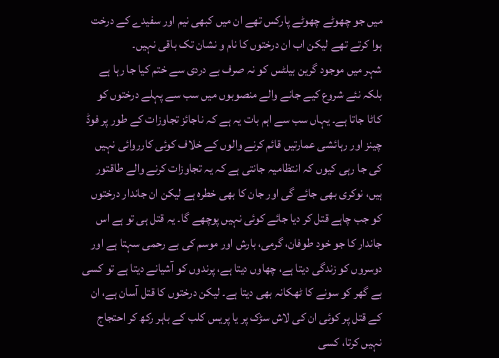میں جو چھوٹے چھوٹے پارکس تھے ان میں کبھی نیم اور سفیدے کے درخت ہوا کرتے تھے لیکن اب ان درختوں کا نام و نشان تک باقی نہیں۔
شہر میں موجود گرین بیلٹس کو نہ صرف بے دردی سے ختم کیا جا رہا ہے بلکہ نئے شروع کیے جانے والے منصوبوں میں سب سے پہلے درختوں کو کاٹا جاتا ہے۔ یہاں سب سے اہم بات یہ ہے کہ ناجائز تجاوزات کے طور پر فوڈ چینز اور رہائشی عمارتیں قائم کرنے والوں کے خلاف کوئی کارروائی نہیں کی جا رہی کیوں کہ انتظامیہ جانتی ہے کہ یہ تجاوزات کرنے والے طاقتور ہیں، نوکری بھی جائے گی اور جان کا بھی خطرہ ہے لیکن ان جاندار درختوں کو جب چاہے قتل کر دیا جائے کوئی نہیں پوچھے گا۔ یہ قتل ہی تو ہے اس جاندار کا جو خود طوفان، گرمی، بارش اور موسم کی بے رحمی سہتا ہے اور دوسروں کو زندگی دیتا ہے، چھاوں دیتا ہے، پرندوں کو آشیانے دیتا ہے تو کسی بے گھر کو سونے کا ٹھکانہ بھی دیتا ہے۔ لیکن درختوں کا قتل آسان ہے، ان کے قتل پر کوئی ان کی لاش سڑک پر یا پریس کلب کے باہر رکھ کر احتجاج نہیں کرتا، کسی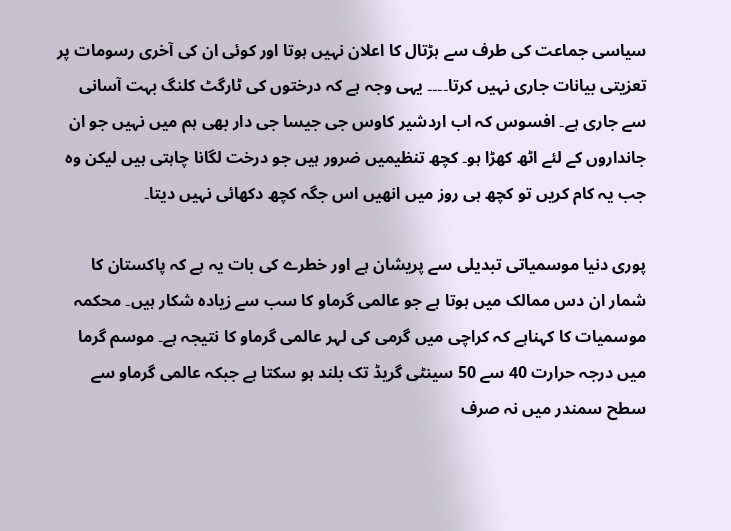سیاسی جماعت کی طرف سے ہڑتال کا اعلان نہیں ہوتا اور کوئی ان کی آخری رسومات پر تعزیتی بیانات جاری نہیں کرتا۔۔۔۔ یہی وجہ ہے کہ درختوں کی ٹارگٹ کلنگ بہت آسانی سے جاری ہے۔ افسوس کہ اب اردشیر کاوس جی جیسا جی دار بھی ہم میں نہیں جو ان جانداروں کے لئے اٹھ کھڑا ہو۔ کچھ تنظیمیں ضرور ہیں جو درخت لگانا چاہتی ہیں لیکن وہ جب یہ کام کریں تو کچھ ہی روز میں انھیں اس جگہ کچھ دکھائی نہیں دیتا۔

پوری دنیا موسمیاتی تبدیلی سے پریشان ہے اور خطرے کی بات یہ ہے کہ پاکستان کا شمار ان دس ممالک میں ہوتا ہے جو عالمی گرماو کا سب سے زیادہ شکار ہیں۔ محکمہ موسمیات کا کہناہے کہ کراچی میں گرمی کی لہر عالمی گرماو کا نتیجہ ہے۔ موسم گرما میں درجہ حرارت 40 سے 50 سینٹی گریڈ تک بلند ہو سکتا ہے جبکہ عالمی گرماو سے سطح سمندر میں نہ صرف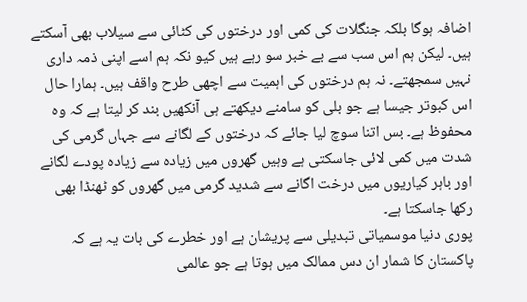اضافہ ہوگا بلکہ جنگلات کی کمی اور درختوں کی کٹائی سے سیلاب بھی آسکتے ہیں۔ لیکن ہم اس سب سے بے خبر سو رہے ہیں کیو نکہ ہم اسے اپنی ذمہ داری نہیں سمجھتے۔ نہ ہم درختوں کی اہمیت سے اچھی طرح واقف ہیں۔ ہمارا حال اس کبوتر جیسا ہے جو بلی کو سامنے دیکھتے ہی آنکھیں بند کر لیتا ہے کہ وہ محفوظ ہے۔ بس اتنا سوچ لیا جائے کہ درختوں کے لگانے سے جہاں گرمی کی شدت میں کمی لائی جاسکتی ہے وہیں گھروں میں زیادہ سے زیادہ پودے لگانے اور باہر کیاریوں میں درخت اگانے سے شدید گرمی میں گھروں کو ٹھنڈا بھی رکھا جاسکتا ہے۔
پوری دنیا موسمیاتی تبدیلی سے پریشان ہے اور خطرے کی بات یہ ہے کہ پاکستان کا شمار ان دس ممالک میں ہوتا ہے جو عالمی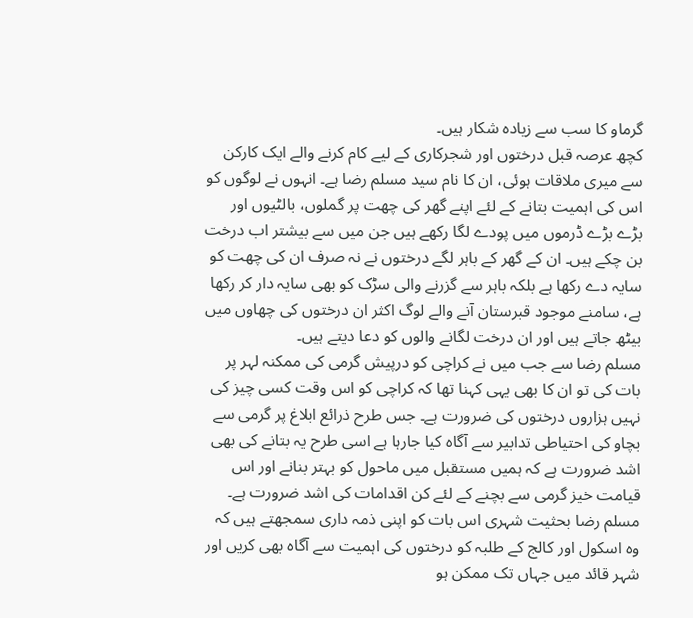گرماو کا سب سے زیادہ شکار ہیں۔
کچھ عرصہ قبل درختوں اور شجرکاری کے لیے کام کرنے والے ایک کارکن سے میری ملاقات ہوئی، ان کا نام سید مسلم رضا ہے۔ انہوں نے لوگوں کو اس کی اہمیت بتانے کے لئے اپنے گھر کی چھت پر گملوں، بالٹیوں اور بڑے بڑے ڈرموں میں پودے لگا رکھے ہیں جن میں سے بیشتر اب درخت بن چکے ہیں۔ ان کے گھر کے باہر لگے درختوں نے نہ صرف ان کی چھت کو سایہ دے رکھا ہے بلکہ باہر سے گزرنے والی سڑک کو بھی سایہ دار کر رکھا ہے، سامنے موجود قبرستان آنے والے لوگ اکثر ان درختوں کی چھاوں میں بیٹھ جاتے ہیں اور ان درخت لگانے والوں کو دعا دیتے ہیں۔
مسلم رضا سے جب میں نے کراچی کو درپیش گرمی کی ممکنہ لہر پر بات کی تو ان کا بھی یہی کہنا تھا کہ کراچی کو اس وقت کسی چیز کی نہیں ہزاروں درختوں کی ضرورت ہے۔ جس طرح ذرائع ابلاغ پر گرمی سے بچاو کی احتیاطی تدابیر سے آگاہ کیا جارہا ہے اسی طرح یہ بتانے کی بھی اشد ضرورت ہے کہ ہمیں مستقبل میں ماحول کو بہتر بنانے اور اس قیامت خیز گرمی سے بچنے کے لئے کن اقدامات کی اشد ضرورت ہے۔ مسلم رضا بحثیت شہری اس بات کو اپنی ذمہ داری سمجھتے ہیں کہ وہ اسکول اور کالج کے طلبہ کو درختوں کی اہمیت سے آگاہ بھی کریں اور شہر قائد میں جہاں تک ممکن ہو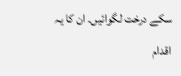سکے درخت لگوائیں۔ ان کا یہ اقدام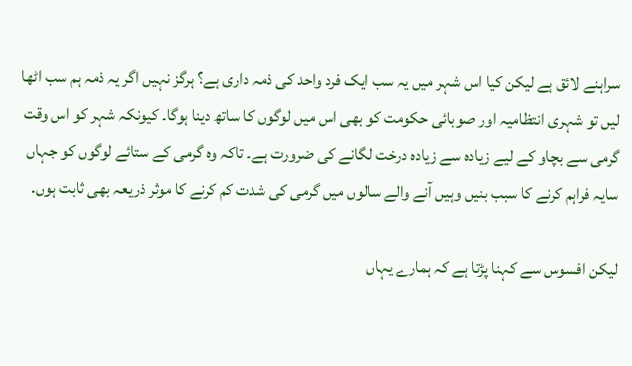سراہنے لائق ہے لیکن کیا اس شہر میں یہ سب ایک فرد واحد کی ذمہ داری ہے؟ ہرگز نہیں اگر یہ ذمہ ہم سب اٹھا لیں تو شہری انتظامیہ اور صوبائی حکومت کو بھی اس میں لوگوں کا ساتھ دینا ہوگا۔ کیونکہ شہر کو اس وقت گرمی سے بچاو کے لیے زیادہ سے زیادہ درخت لگانے کی ضرورت ہے۔ تاکہ وہ گرمی کے ستائے لوگوں کو جہاں سایہ فراہم کرنے کا سبب بنیں وہیں آنے والے سالوں میں گرمی کی شدت کم کرنے کا موثر ذریعہ بھی ثابت ہوں۔

لیکن افسوس سے کہنا پڑتا ہے کہ ہمارے یہاں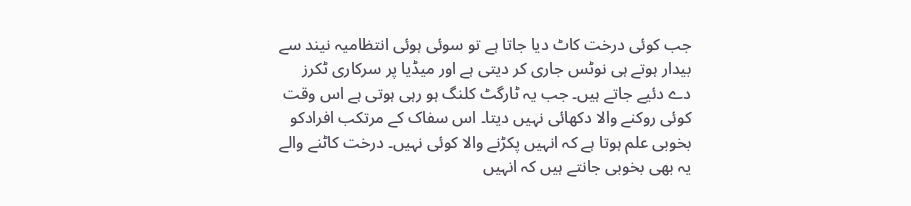جب کوئی درخت کاٹ دیا جاتا ہے تو سوئی ہوئی انتظامیہ نیند سے بیدار ہوتے ہی نوٹس جاری کر دیتی ہے اور میڈیا پر سرکاری ٹکرز دے دئیے جاتے ہیں۔ جب یہ ٹارگٹ کلنگ ہو رہی ہوتی ہے اس وقت کوئی روکنے والا دکھائی نہیں دیتا۔ اس سفاک کے مرتکب افرادکو بخوبی علم ہوتا ہے کہ انہیں پکڑنے والا کوئی نہیں۔ درخت کاٹنے والے یہ بھی بخوبی جانتے ہیں کہ انہیں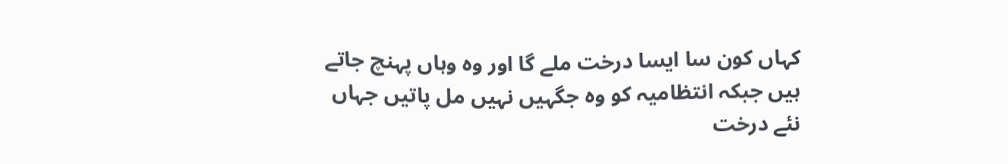کہاں کون سا ایسا درخت ملے گا اور وہ وہاں پہنچ جاتے ہیں جبکہ انتظامیہ کو وہ جگہیں نہیں مل پاتیں جہاں نئے درخت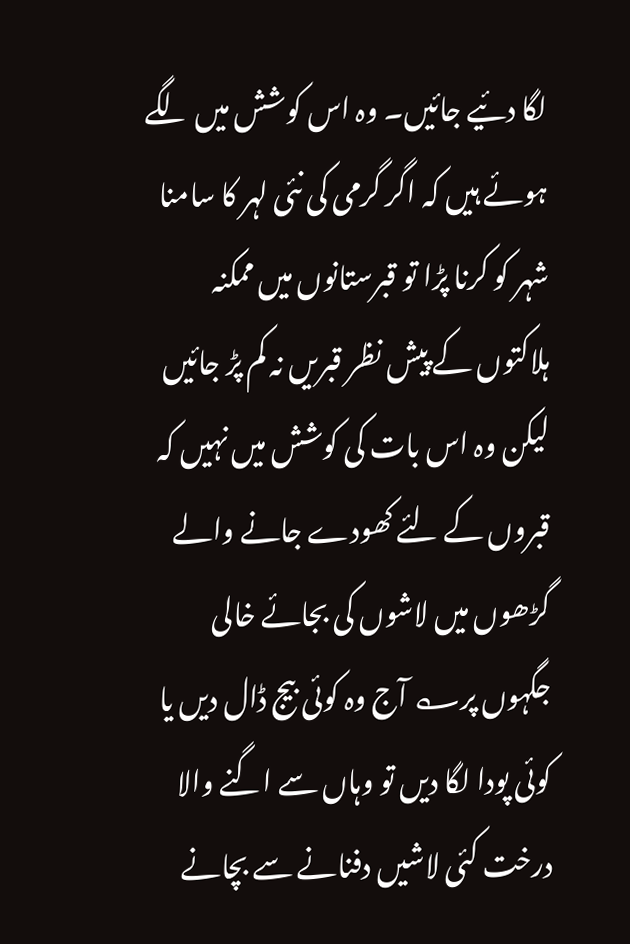لگا دئیے جائیں۔ وہ اس کوشش میں لگے ہوئے ہیں کہ اگر گرمی کی نئی لہر کا سامنا شہر کو کرنا پڑا تو قبرستانوں میں ممکنہ ہلاکتوں کے پیش نظر قبریں نہ کم پڑ جائیں لیکن وہ اس بات کی کوشش میں نہیں کہ قبروں کے لئے کھودے جانے والے گڑھوں میں لاشوں کی بجائے خالی جگہوں پر؎ آج وہ کوئی بیج ڈال دیں یا کوئی پودا لگا دیں تو وہاں سے اگنے والا درخت کئی لاشیں دفنانے سے بچانے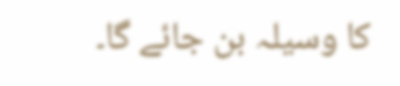کا وسیلہ بن جائے گا۔